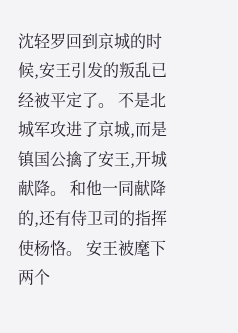沈轻罗回到京城的时候,安王引发的叛乱已经被平定了。 不是北城军攻进了京城,而是镇国公擒了安王,开城献降。 和他一同献降的,还有侍卫司的指挥使杨恪。 安王被麾下两个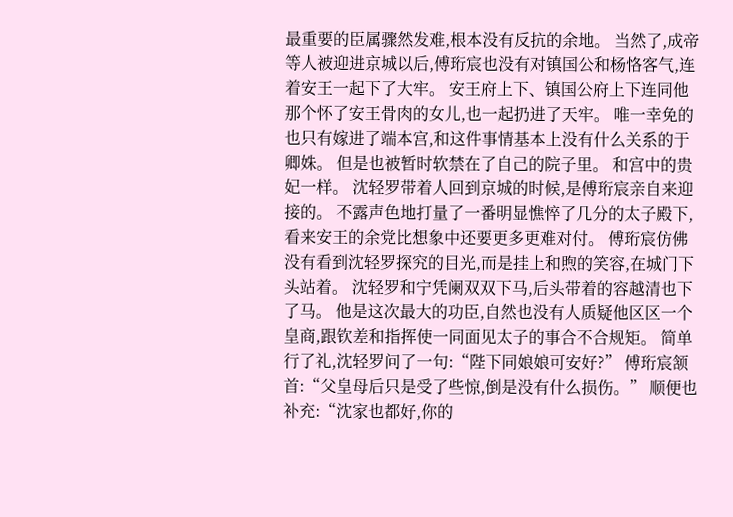最重要的臣属骤然发难,根本没有反抗的余地。 当然了,成帝等人被迎进京城以后,傅珩宸也没有对镇国公和杨恪客气,连着安王一起下了大牢。 安王府上下、镇国公府上下连同他那个怀了安王骨肉的女儿,也一起扔进了天牢。 唯一幸免的也只有嫁进了端本宫,和这件事情基本上没有什么关系的于卿姝。 但是也被暂时软禁在了自己的院子里。 和宫中的贵妃一样。 沈轻罗带着人回到京城的时候,是傅珩宸亲自来迎接的。 不露声色地打量了一番明显憔悴了几分的太子殿下,看来安王的余党比想象中还要更多更难对付。 傅珩宸仿佛没有看到沈轻罗探究的目光,而是挂上和煦的笑容,在城门下头站着。 沈轻罗和宁凭阑双双下马,后头带着的容越清也下了马。 他是这次最大的功臣,自然也没有人质疑他区区一个皇商,跟钦差和指挥使一同面见太子的事合不合规矩。 简单行了礼,沈轻罗问了一句:“陛下同娘娘可安好?” 傅珩宸颔首:“父皇母后只是受了些惊,倒是没有什么损伤。” 顺便也补充:“沈家也都好,你的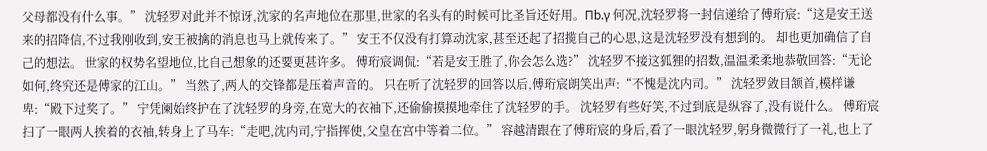父母都没有什么事。” 沈轻罗对此并不惊讶,沈家的名声地位在那里,世家的名头有的时候可比圣旨还好用。Πb.γ 何况,沈轻罗将一封信递给了傅珩宸:“这是安王送来的招降信,不过我刚收到,安王被擒的消息也马上就传来了。” 安王不仅没有打算动沈家,甚至还起了招揽自己的心思,这是沈轻罗没有想到的。 却也更加确信了自己的想法。 世家的权势名望地位,比自己想象的还要更甚许多。 傅珩宸调侃:“若是安王胜了,你会怎么选?” 沈轻罗不接这狐狸的招数,温温柔柔地恭敬回答:“无论如何,终究还是傅家的江山。” 当然了,两人的交锋都是压着声音的。 只在听了沈轻罗的回答以后,傅珩宸朗笑出声:“不愧是沈内司。” 沈轻罗敛目颔首,模样谦卑:“殿下过奖了。” 宁凭阑始终护在了沈轻罗的身旁,在宽大的衣袖下,还偷偷摸摸地牵住了沈轻罗的手。 沈轻罗有些好笑,不过到底是纵容了,没有说什么。 傅珩宸扫了一眼两人挨着的衣袖,转身上了马车:“走吧,沈内司,宁指挥使,父皇在宫中等着二位。” 容越清跟在了傅珩宸的身后,看了一眼沈轻罗,躬身微微行了一礼,也上了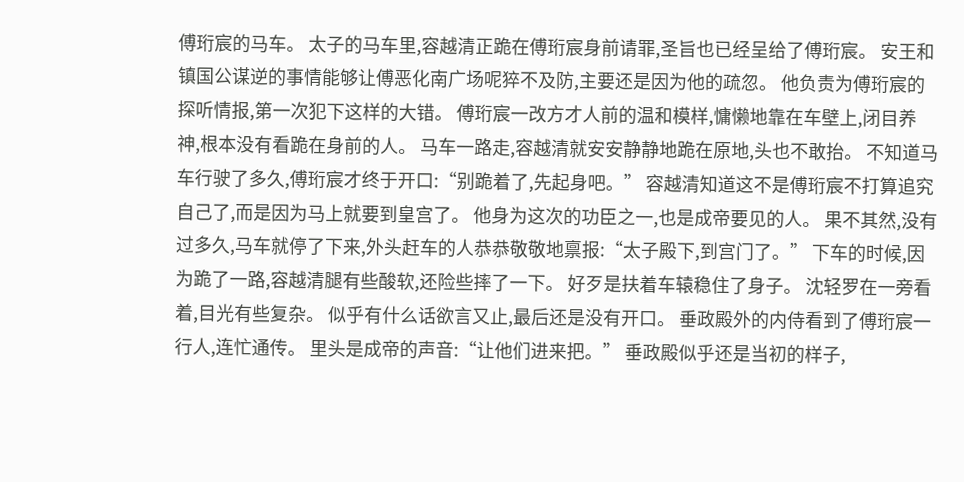傅珩宸的马车。 太子的马车里,容越清正跪在傅珩宸身前请罪,圣旨也已经呈给了傅珩宸。 安王和镇国公谋逆的事情能够让傅恶化南广场呢猝不及防,主要还是因为他的疏忽。 他负责为傅珩宸的探听情报,第一次犯下这样的大错。 傅珩宸一改方才人前的温和模样,慵懒地靠在车壁上,闭目养神,根本没有看跪在身前的人。 马车一路走,容越清就安安静静地跪在原地,头也不敢抬。 不知道马车行驶了多久,傅珩宸才终于开口:“别跪着了,先起身吧。” 容越清知道这不是傅珩宸不打算追究自己了,而是因为马上就要到皇宫了。 他身为这次的功臣之一,也是成帝要见的人。 果不其然,没有过多久,马车就停了下来,外头赶车的人恭恭敬敬地禀报:“太子殿下,到宫门了。” 下车的时候,因为跪了一路,容越清腿有些酸软,还险些摔了一下。 好歹是扶着车辕稳住了身子。 沈轻罗在一旁看着,目光有些复杂。 似乎有什么话欲言又止,最后还是没有开口。 垂政殿外的内侍看到了傅珩宸一行人,连忙通传。 里头是成帝的声音:“让他们进来把。” 垂政殿似乎还是当初的样子,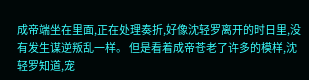成帝端坐在里面,正在处理奏折,好像沈轻罗离开的时日里,没有发生谋逆叛乱一样。 但是看着成帝苍老了许多的模样,沈轻罗知道,宠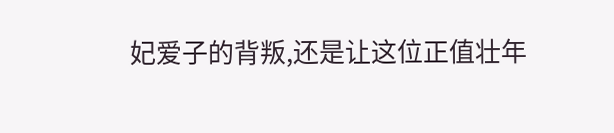妃爱子的背叛,还是让这位正值壮年